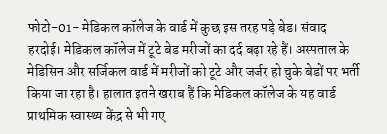फोटो-01- मेडिकल कॉलेज के वार्ड में कुछ इस तरह पड़े बेड। संवाद
हरदोई। मेडिकल कॉलेज में टूटे बेड मरीजों का दर्द बढ़ा रहे हैं। अस्पताल के मेडिसिन और सर्जिकल वार्ड में मरीजों को टूटे और जर्जर हो चुके बेडों पर भर्ती किया जा रहा है। हालात इतने खराब हैं कि मेडिकल कॉलेज के यह वार्ड प्राथमिक स्वास्थ्य केंद्र से भी गए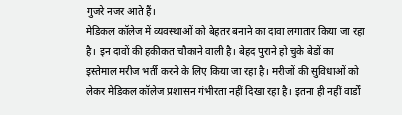गुजरे नजर आते हैं।
मेडिकल कॉलेज में व्यवस्थाओं को बेहतर बनाने का दावा लगातार किया जा रहा है। इन दावों की हकीकत चौकाने वाली है। बेहद पुराने हो चुके बेडों का इस्तेमाल मरीज भर्ती करने के लिए किया जा रहा है। मरीजों की सुविधाओं को लेकर मेडिकल कॉलेज प्रशासन गंभीरता नहीं दिखा रहा है। इतना ही नहीं वार्डों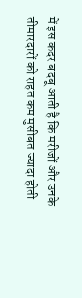में इस कदर बदबू आती है कि मरीजों और उनके तीमारदारों को राहत कम मुसीबत ज्यादा होती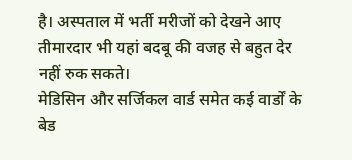है। अस्पताल में भर्ती मरीजों को देखने आए तीमारदार भी यहां बदबू की वजह से बहुत देर नहीं रुक सकते।
मेडिसिन और सर्जिकल वार्ड समेत कई वार्डों के बेड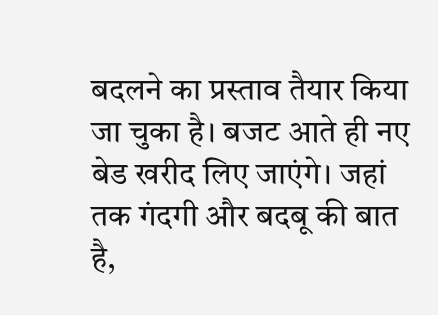बदलने का प्रस्ताव तैयार किया जा चुका है। बजट आते ही नए बेड खरीद लिए जाएंगे। जहां तक गंदगी और बदबू की बात है,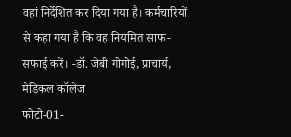वहां निर्देशित कर दिया गया है। कर्मचारियों से कहा गया है कि वह नियमित साफ-सफाई करें। -डॉ. जेबी गोगोई, प्राचार्य, मेडिकल कॉलेज
फोटो-01-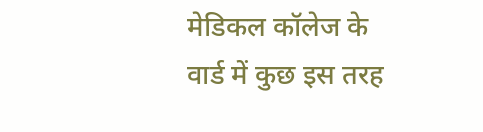मेडिकल कॉलेज के वार्ड में कुछ इस तरह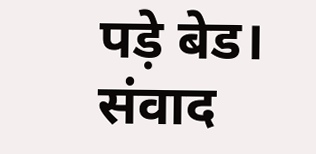पड़े बेड। संवाद